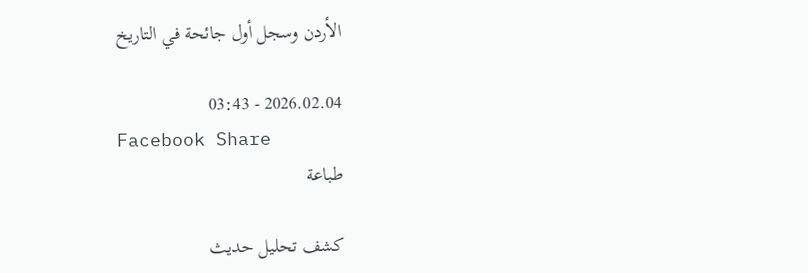الأردن وسجل أول جائحة في التاريخ

2026.02.04 - 03:43
Facebook Share
طباعة

كشف تحليل حديث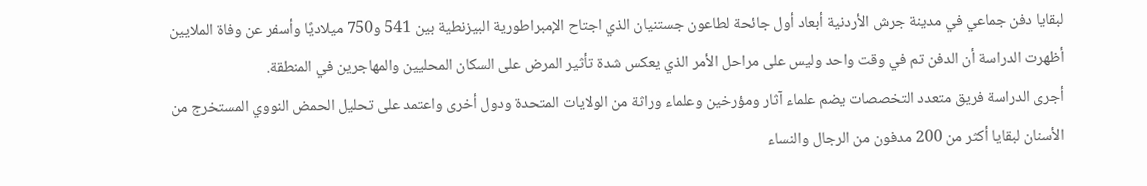لبقايا دفن جماعي في مدينة جرش الأردنية أبعاد أول جائحة لطاعون جستنيان الذي اجتاح الإمبراطورية البيزنطية بين 541 و750 ميلاديًا وأسفر عن وفاة الملايين أظهرت الدراسة أن الدفن تم في وقت واحد وليس على مراحل الأمر الذي يعكس شدة تأثير المرض على السكان المحليين والمهاجرين في المنطقة.
أجرى الدراسة فريق متعدد التخصصات يضم علماء آثار ومؤرخين وعلماء وراثة من الولايات المتحدة ودول أخرى واعتمد على تحليل الحمض النووي المستخرج من الأسنان لبقايا أكثر من 200 مدفون من الرجال والنساء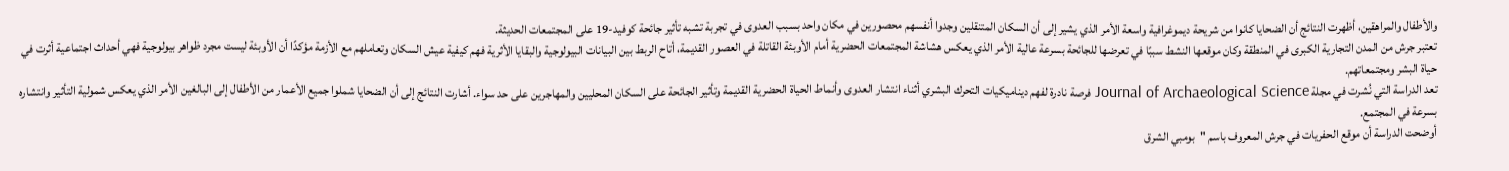والأطفال والمراهقين، أظهرت النتائج أن الضحايا كانوا من شريحة ديموغرافية واسعة الأمر الذي يشير إلى أن السكان المتنقلين وجدوا أنفسهم محصورين في مكان واحد بسبب العدوى في تجربة تشبه تأثير جائحة كوفيد-19 على المجتمعات الحديثة.
تعتبر جرش من المدن التجارية الكبرى في المنطقة وكان موقعها النشط سببًا في تعرضها للجائحة بسرعة عالية الأمر الذي يعكس هشاشة المجتمعات الحضرية أمام الأوبئة القاتلة في العصور القديمة، أتاح الربط بين البيانات البيولوجية والبقايا الأثرية فهم كيفية عيش السكان وتعاملهم مع الأزمة مؤكدًا أن الأوبئة ليست مجرد ظواهر بيولوجية فهي أحداث اجتماعية أثرت في حياة البشر ومجتمعاتهم.
تعد الدراسة التي نُشرت في مجلة Journal of Archaeological Science فرصة نادرة لفهم ديناميكيات التحرك البشري أثناء انتشار العدوى وأنماط الحياة الحضرية القديمة وتأثير الجائحة على السكان المحليين والمهاجرين على حد سواء. أشارت النتائج إلى أن الضحايا شملوا جميع الأعمار من الأطفال إلى البالغين الأمر الذي يعكس شمولية التأثير وانتشاره بسرعة في المجتمع.
أوضحت الدراسة أن موقع الحفريات في جرش المعروف باسم "بومبي الشرق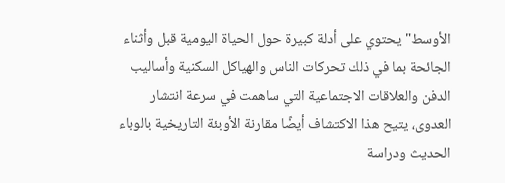الأوسط" يحتوي على أدلة كبيرة حول الحياة اليومية قبل وأثناء الجائحة بما في ذلك تحركات الناس والهياكل السكنية وأساليب الدفن والعلاقات الاجتماعية التي ساهمت في سرعة انتشار العدوى، يتيح هذا الاكتشاف أيضًا مقارنة الأوبئة التاريخية بالوباء الحديث ودراسة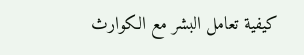كيفية تعامل البشر مع الكوارث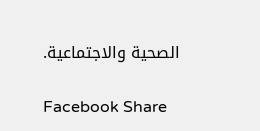الصحية والاجتماعية.

Facebook Share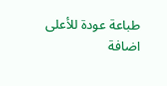طباعة عودة للأعلى
اضافة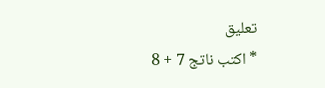تعليق
* اكتب ناتج 7 + 8